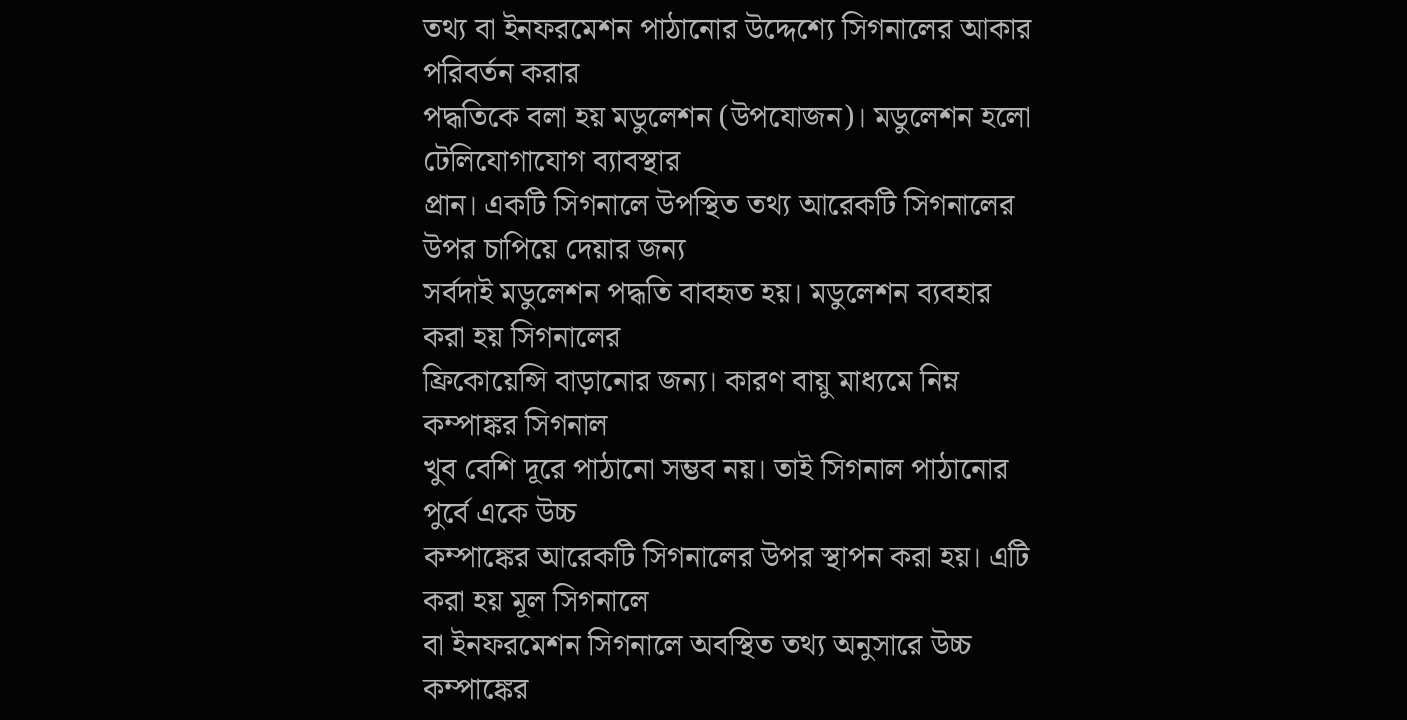তথ্য বা ইনফরমেশন পাঠানোর উদ্দেশ্যে সিগনালের আকার পরিবর্তন করার
পদ্ধতিকে বলা হয় মডুলেশন (উপযোজন)। মডুলেশন হলো টেলিযোগাযোগ ব্যাবস্থার
প্রান। একটি সিগনালে উপস্থিত তথ্য আরেকটি সিগনালের উপর চাপিয়ে দেয়ার জন্য
সর্বদাই মডুলেশন পদ্ধতি বাবহৃত হয়। মডুলেশন ব্যবহার করা হয় সিগনালের
ফ্রিকোয়েন্সি বাড়ানোর জন্য। কারণ বায়ু মাধ্যমে নিম্ন কম্পাঙ্কর সিগনাল
খুব বেশি দূরে পাঠানো সম্ভব নয়। তাই সিগনাল পাঠানোর পুর্বে একে উচ্চ
কম্পাঙ্কের আরেকটি সিগনালের উপর স্থাপন করা হয়। এটি করা হয় মূল সিগনালে
বা ইনফরমেশন সিগনালে অবস্থিত তথ্য অনুসারে উচ্চ কম্পাঙ্কের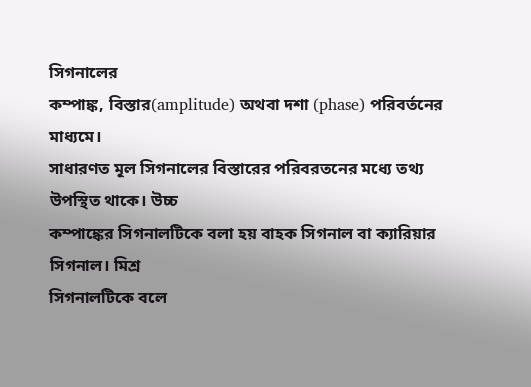সিগনালের
কম্পাঙ্ক, বিস্তার(amplitude) অথবা দশা (phase) পরিবর্তনের মাধ্যমে।
সাধারণত মূল সিগনালের বিস্তারের পরিবরতনের মধ্যে তথ্য উপস্থিত থাকে। উচ্চ
কম্পাঙ্কের সিগনালটিকে বলা হয় বাহক সিগনাল বা ক্যারিয়ার সিগনাল। মিশ্র
সিগনালটিকে বলে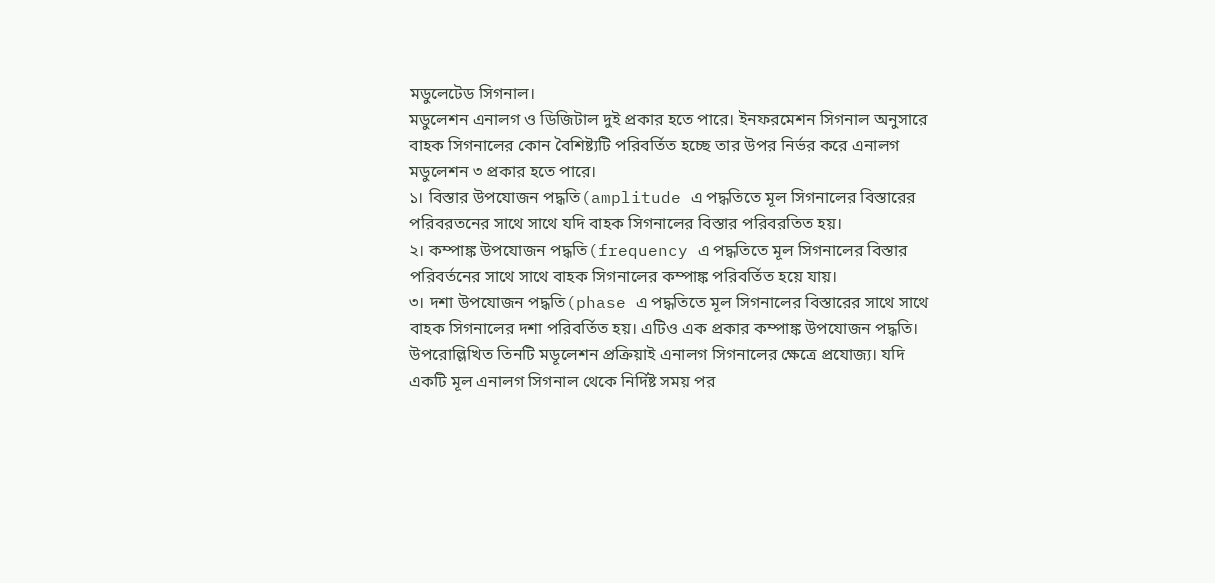মডুলেটেড সিগনাল।
মডুলেশন এনালগ ও ডিজিটাল দুই প্রকার হতে পারে। ইনফরমেশন সিগনাল অনুসারে
বাহক সিগনালের কোন বৈশিষ্ট্যটি পরিবর্তিত হচ্ছে তার উপর নির্ভর করে এনালগ
মডুলেশন ৩ প্রকার হতে পারে।
১। বিস্তার উপযোজন পদ্ধতি(amplitude এ পদ্ধতিতে মূল সিগনালের বিস্তারের পরিবরতনের সাথে সাথে যদি বাহক সিগনালের বিস্তার পরিবরতিত হয়।
২। কম্পাঙ্ক উপযোজন পদ্ধতি(frequency এ পদ্ধতিতে মূল সিগনালের বিস্তার পরিবর্তনের সাথে সাথে বাহক সিগনালের কম্পাঙ্ক পরিবর্তিত হয়ে যায়।
৩। দশা উপযোজন পদ্ধতি(phase এ পদ্ধতিতে মূল সিগনালের বিস্তারের সাথে সাথে বাহক সিগনালের দশা পরিবর্তিত হয়। এটিও এক প্রকার কম্পাঙ্ক উপযোজন পদ্ধতি।
উপরোল্লিখিত তিনটি মডূলেশন প্রক্রিয়াই এনালগ সিগনালের ক্ষেত্রে প্রযোজ্য। যদি একটি মূল এনালগ সিগনাল থেকে নির্দিষ্ট সময় পর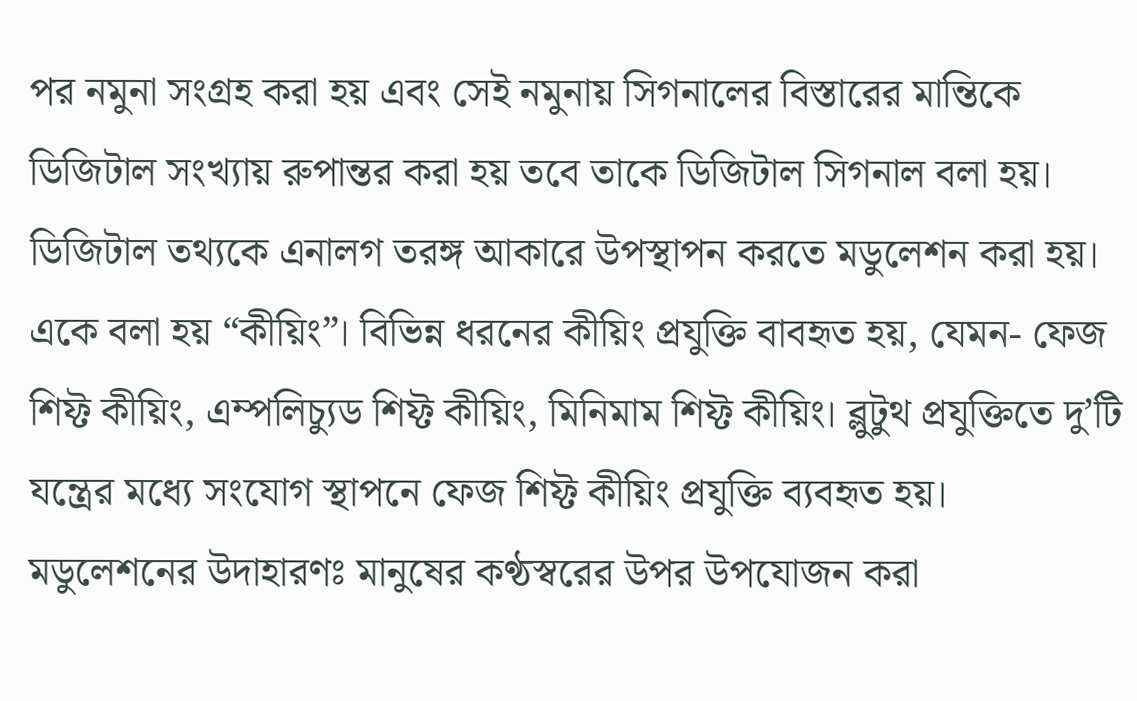পর নমুনা সংগ্রহ করা হয় এবং সেই নমুনায় সিগনালের বিস্তারের মান্তিকে ডিজিটাল সংখ্যায় রুপান্তর করা হয় তবে তাকে ডিজিটাল সিগনাল বলা হয়।
ডিজিটাল তথ্যকে এনালগ তরঙ্গ আকারে উপস্থাপন করতে মডুলেশন করা হয়। একে বলা হয় “কীয়িং”। বিভিন্ন ধরনের কীয়িং প্রযুক্তি বাবহৃত হয়, যেমন- ফেজ শিফ্ট কীয়িং, এম্পলিচ্যুড শিফ্ট কীয়িং, মিনিমাম শিফ্ট কীয়িং। ব্লুটুথ প্রযুক্তিতে দু’টি যন্ত্রের মধ্যে সংযোগ স্থাপনে ফেজ শিফ্ট কীয়িং প্রযুক্তি ব্যবহৃত হয়।
মডুলেশনের উদাহারণঃ মানুষের কণ্ঠস্বরের উপর উপযোজন করা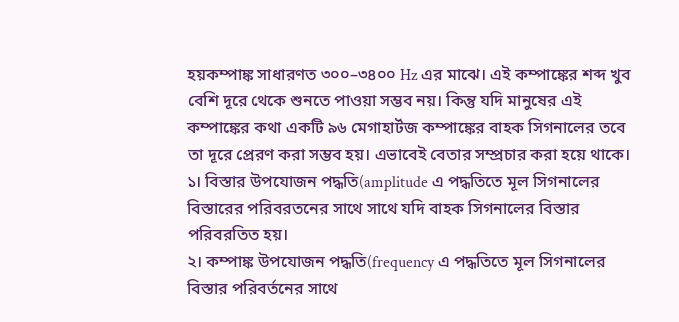হয়কম্পাঙ্ক সাধারণত ৩০০–৩৪০০ Hz এর মাঝে। এই কম্পাঙ্কের শব্দ খুব বেশি দূরে থেকে শুনতে পাওয়া সম্ভব নয়। কিন্তু যদি মানুষের এই কম্পাঙ্কের কথা একটি ৯৬ মেগাহার্টজ কম্পাঙ্কের বাহক সিগনালের তবে তা দূরে প্রেরণ করা সম্ভব হয়। এভাবেই বেতার সম্প্রচার করা হয়ে থাকে।
১। বিস্তার উপযোজন পদ্ধতি(amplitude এ পদ্ধতিতে মূল সিগনালের বিস্তারের পরিবরতনের সাথে সাথে যদি বাহক সিগনালের বিস্তার পরিবরতিত হয়।
২। কম্পাঙ্ক উপযোজন পদ্ধতি(frequency এ পদ্ধতিতে মূল সিগনালের বিস্তার পরিবর্তনের সাথে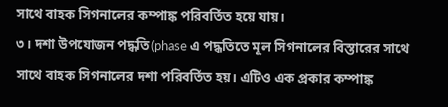সাথে বাহক সিগনালের কম্পাঙ্ক পরিবর্তিত হয়ে যায়।
৩। দশা উপযোজন পদ্ধতি(phase এ পদ্ধতিতে মূল সিগনালের বিস্তারের সাথে সাথে বাহক সিগনালের দশা পরিবর্তিত হয়। এটিও এক প্রকার কম্পাঙ্ক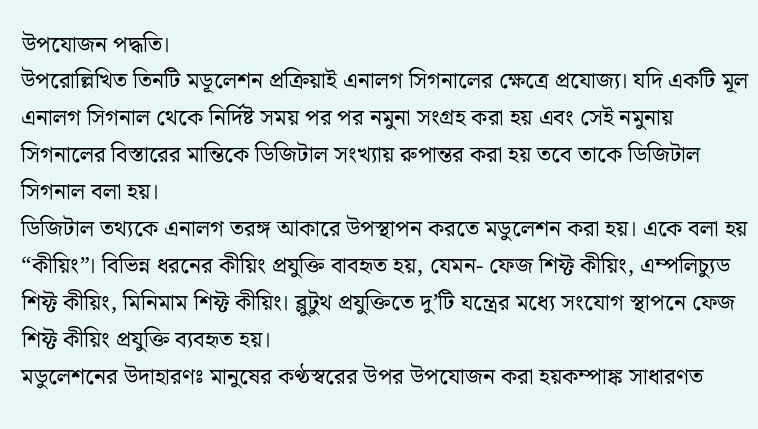উপযোজন পদ্ধতি।
উপরোল্লিখিত তিনটি মডূলেশন প্রক্রিয়াই এনালগ সিগনালের ক্ষেত্রে প্রযোজ্য। যদি একটি মূল এনালগ সিগনাল থেকে নির্দিষ্ট সময় পর পর নমুনা সংগ্রহ করা হয় এবং সেই নমুনায় সিগনালের বিস্তারের মান্তিকে ডিজিটাল সংখ্যায় রুপান্তর করা হয় তবে তাকে ডিজিটাল সিগনাল বলা হয়।
ডিজিটাল তথ্যকে এনালগ তরঙ্গ আকারে উপস্থাপন করতে মডুলেশন করা হয়। একে বলা হয় “কীয়িং”। বিভিন্ন ধরনের কীয়িং প্রযুক্তি বাবহৃত হয়, যেমন- ফেজ শিফ্ট কীয়িং, এম্পলিচ্যুড শিফ্ট কীয়িং, মিনিমাম শিফ্ট কীয়িং। ব্লুটুথ প্রযুক্তিতে দু’টি যন্ত্রের মধ্যে সংযোগ স্থাপনে ফেজ শিফ্ট কীয়িং প্রযুক্তি ব্যবহৃত হয়।
মডুলেশনের উদাহারণঃ মানুষের কণ্ঠস্বরের উপর উপযোজন করা হয়কম্পাঙ্ক সাধারণত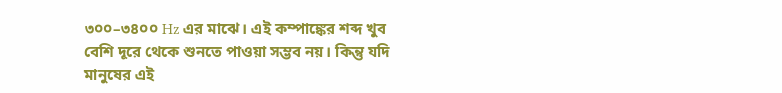৩০০–৩৪০০ Hz এর মাঝে। এই কম্পাঙ্কের শব্দ খুব বেশি দূরে থেকে শুনতে পাওয়া সম্ভব নয়। কিন্তু যদি মানুষের এই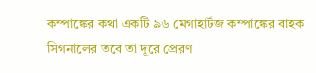কম্পাঙ্কের কথা একটি ৯৬ মেগাহার্টজ কম্পাঙ্কের বাহক সিগনালের তবে তা দূরে প্রেরণ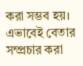করা সম্ভব হয়। এভাবেই বেতার সম্প্রচার করা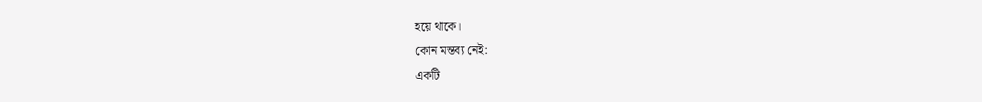হয়ে থাকে।
কোন মন্তব্য নেই:
একটি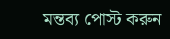মন্তব্য পোস্ট করুন